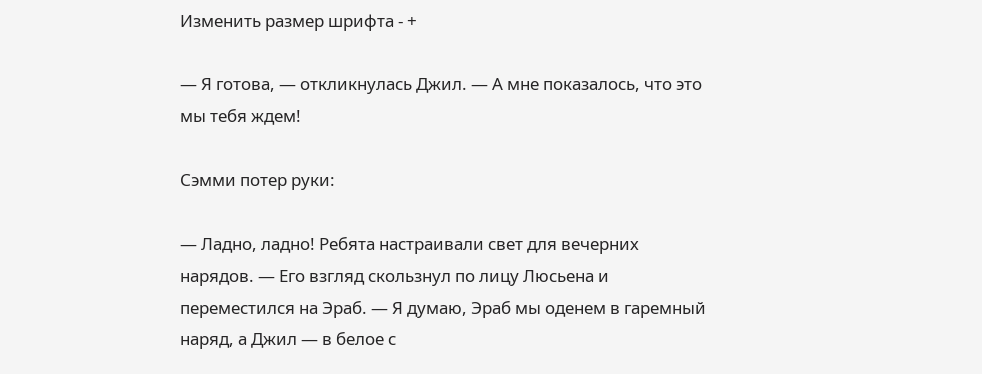Изменить размер шрифта - +

— Я готова, — откликнулась Джил. — А мне показалось, что это мы тебя ждем!

Сэмми потер руки:

— Ладно, ладно! Ребята настраивали свет для вечерних нарядов. — Его взгляд скользнул по лицу Люсьена и переместился на Эраб. — Я думаю, Эраб мы оденем в гаремный наряд, а Джил — в белое с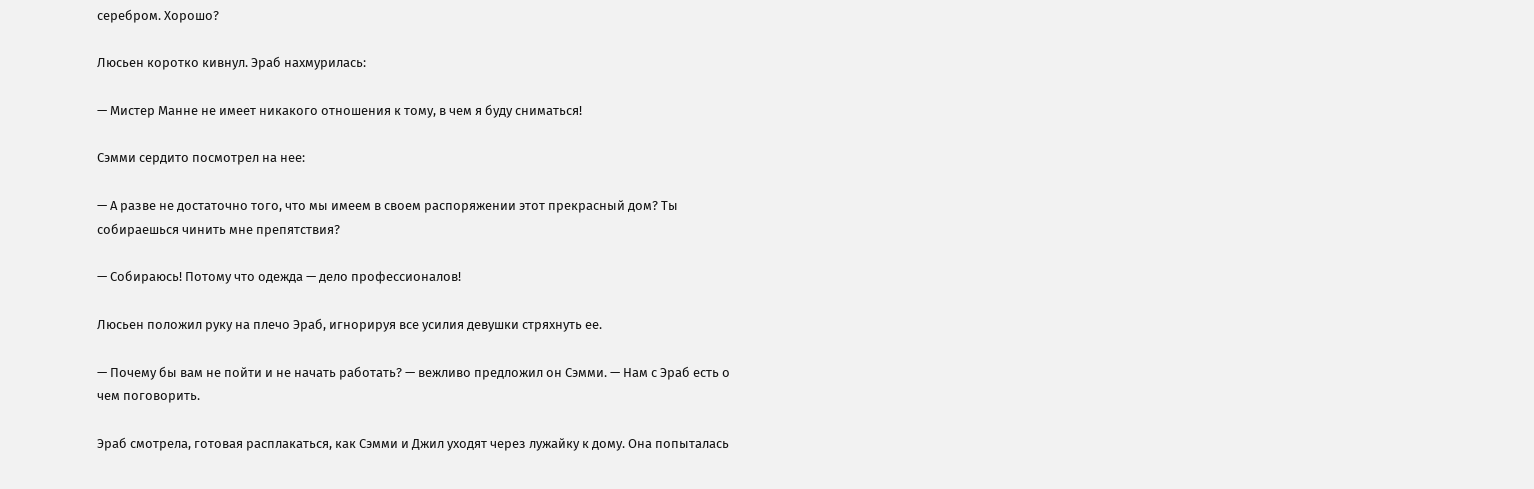серебром. Хорошо?

Люсьен коротко кивнул. Эраб нахмурилась:

— Мистер Манне не имеет никакого отношения к тому, в чем я буду сниматься!

Сэмми сердито посмотрел на нее:

— А разве не достаточно того, что мы имеем в своем распоряжении этот прекрасный дом? Ты собираешься чинить мне препятствия?

— Собираюсь! Потому что одежда — дело профессионалов!

Люсьен положил руку на плечо Эраб, игнорируя все усилия девушки стряхнуть ее.

— Почему бы вам не пойти и не начать работать? — вежливо предложил он Сэмми. — Нам с Эраб есть о чем поговорить.

Эраб смотрела, готовая расплакаться, как Сэмми и Джил уходят через лужайку к дому. Она попыталась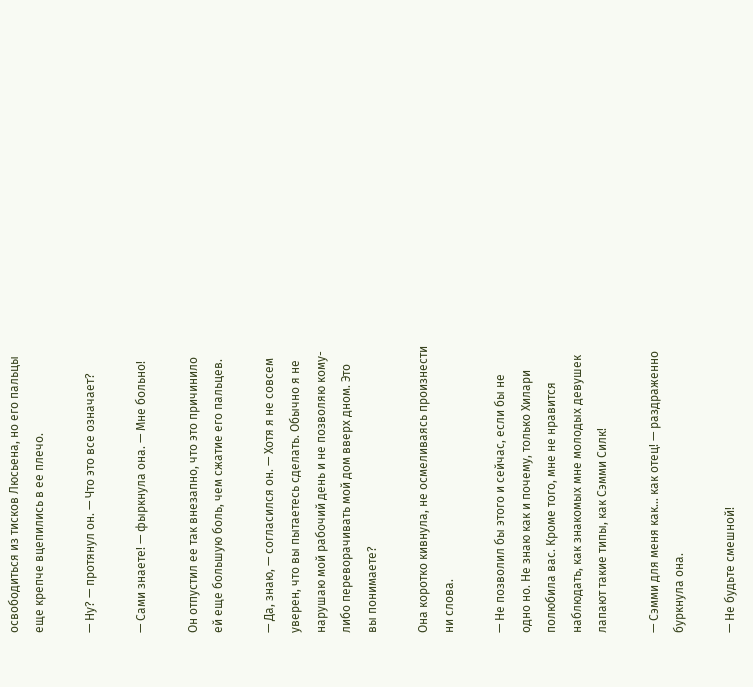освободиться из тисков Люсьена, но его пальцы еще крепче вцепились в ее плечо.

— Ну? — протянул он. — Что это все означает?

— Сами знаете! — фыркнула она. — Мне больно!

Он отпустил ее так внезапно, что это причинило ей еще большую боль, чем сжатие его пальцев.

— Да, знаю, — согласился он. — Хотя я не совсем уверен, что вы пытаетесь сделать. Обычно я не нарушаю мой рабочий день и не позволяю кому-либо переворачивать мой дом вверх дном. Это вы понимаете?

Она коротко кивнула, не осмеливаясь произнести ни слова.

— Не позволил бы этого и сейчас, если бы не одно но. Не знаю как и почему, только Хилари полюбила вас. Кроме того, мне не нравится наблюдать, как знакомых мне молодых девушек лапают такие типы, как Сэмми Силк!

— Сэмми для меня как… как отец! — раздраженно буркнула она.

— Не будьте смешной!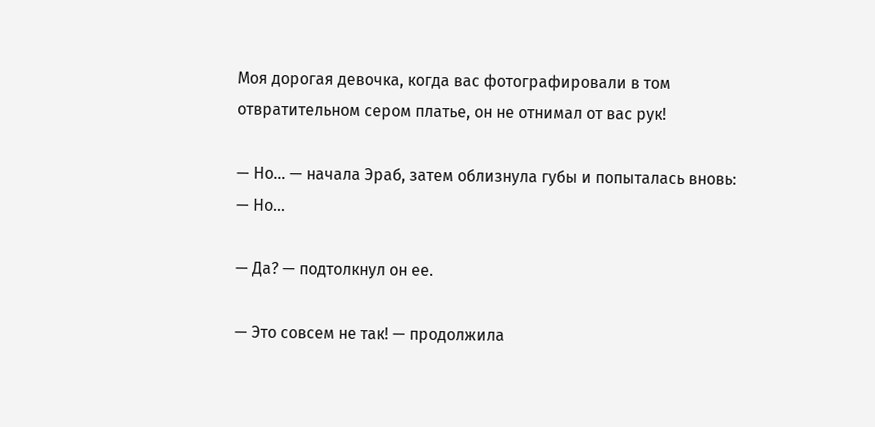Моя дорогая девочка, когда вас фотографировали в том отвратительном сером платье, он не отнимал от вас рук!

— Но… — начала Эраб, затем облизнула губы и попыталась вновь: — Но…

— Да? — подтолкнул он ее.

— Это совсем не так! — продолжила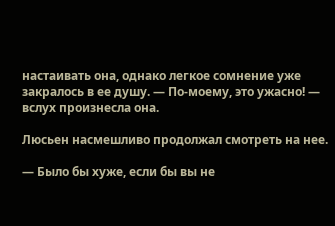настаивать она, однако легкое сомнение уже закралось в ее душу. — По-моему, это ужасно! — вслух произнесла она.

Люсьен насмешливо продолжал смотреть на нее.

— Было бы хуже, если бы вы не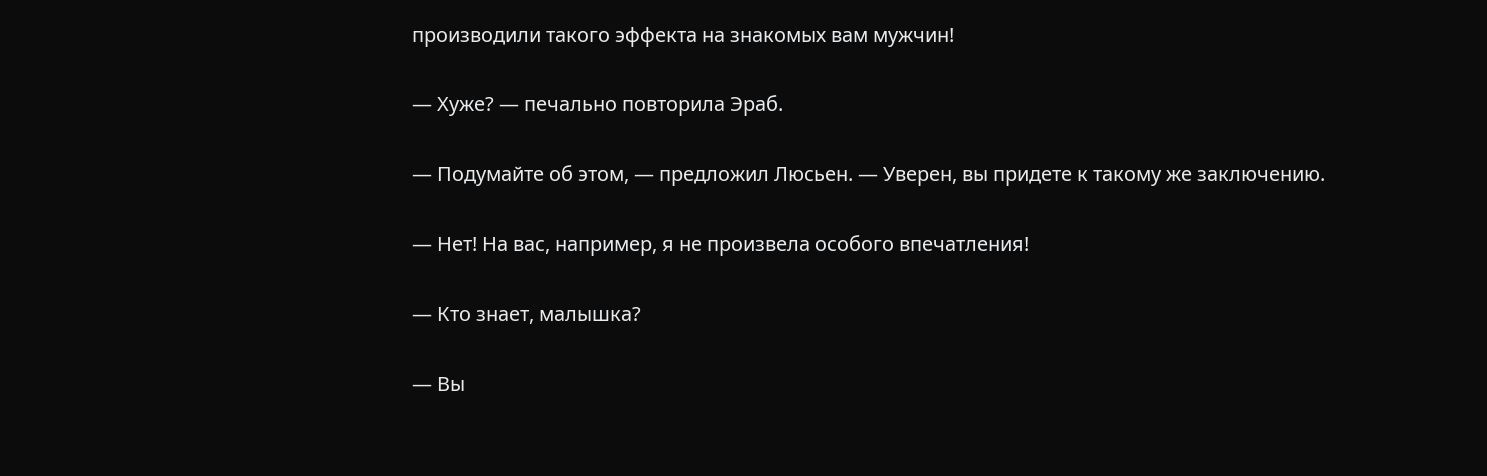производили такого эффекта на знакомых вам мужчин!

— Хуже? — печально повторила Эраб.

— Подумайте об этом, — предложил Люсьен. — Уверен, вы придете к такому же заключению.

— Нет! На вас, например, я не произвела особого впечатления!

— Кто знает, малышка?

— Вы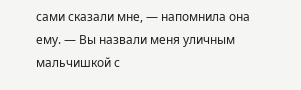сами сказали мне, — напомнила она ему. — Вы назвали меня уличным мальчишкой с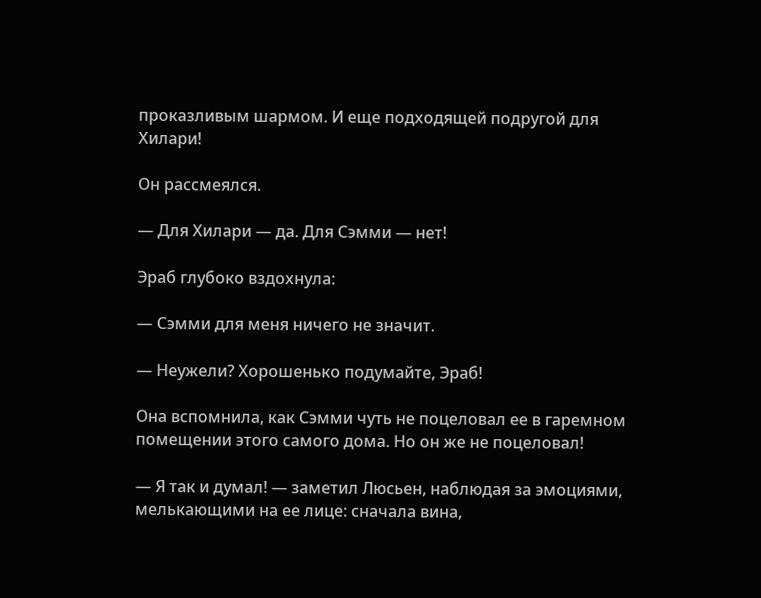проказливым шармом. И еще подходящей подругой для Хилари!

Он рассмеялся.

— Для Хилари — да. Для Сэмми — нет!

Эраб глубоко вздохнула:

— Сэмми для меня ничего не значит.

— Неужели? Хорошенько подумайте, Эраб!

Она вспомнила, как Сэмми чуть не поцеловал ее в гаремном помещении этого самого дома. Но он же не поцеловал!

— Я так и думал! — заметил Люсьен, наблюдая за эмоциями, мелькающими на ее лице: сначала вина,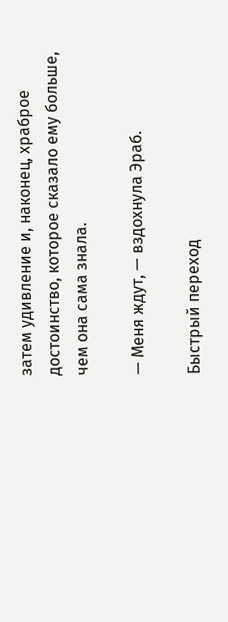затем удивление и, наконец, храброе достоинство, которое сказало ему больше, чем она сама знала.

— Меня ждут, — вздохнула Эраб.

Быстрый переход